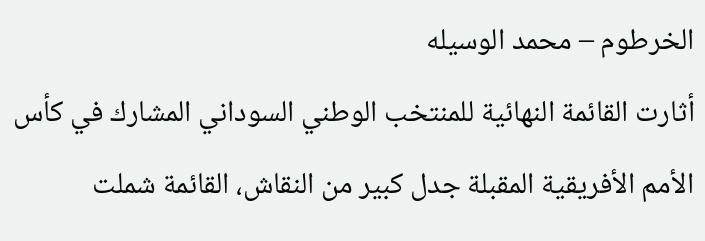الخرطوم – محمد الوسيله
أثارت القائمة النهائية للمنتخب الوطني السوداني المشارك في كأس الأمم الأفريقية المقبلة جدل كبير من النقاش، القائمة شملت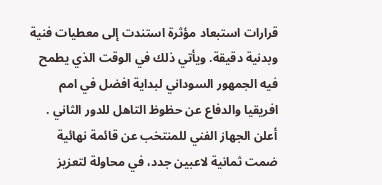قرارات استبعاد مؤثرة استندت إلى معطيات فنية وبدنية دقيقة. ويأتي ذلك في الوقت الذي يطمح فيه الجمهور السوداني لبداية افضل في امم افريقيا والدفاع عن حظوظ التاهل للدور الثاني .
أعلن الجهاز الفني للمنتخب عن قائمة نهائية ضمت ثمانية لاعبين جدد، في محاولة لتعزيز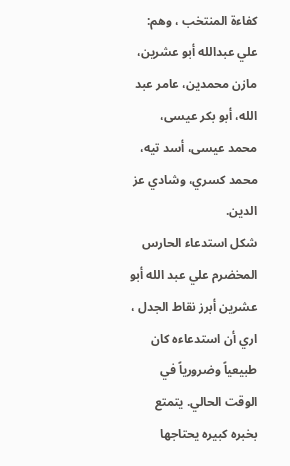كفاءة المنتخب ، وهم: علي عبدالله أبو عشرين، مازن محمدين، عامر عبد الله، أبو بكر عيسى، محمد عيسى، أسد تيه، محمد كسري، وشادي عز الدين.
شكل استدعاء الحارس المخضرم علي عبد الله أبو عشرين أبرز نقاط الجدل ، اري أن استدعاءه كان طبيعياً وضرورياً في الوقت الحالي. يتمتع بخبره كبيره يحتاجها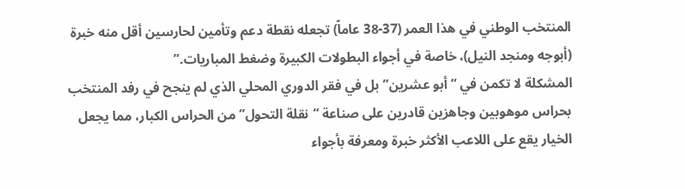المنتخب الوطني في هذا العمر (37-38 عاماً) تجعله نقطة دعم وتأمين لحارسين أقل منه خبرة (أبوجه ومنجد النيل)، خاصة في أجواء البطولات الكبيرة وضغط المباريات.”
المشكلة لا تكمن في “أبو عشرين” بل في فقر الدوري المحلي الذي لم ينجح في رفد المنتخب بحراس موهوبين وجاهزين قادرين على صناعة “نقلة التحول” من الحراس الكبار، مما يجعل الخيار يقع على اللاعب الأكثر خبرة ومعرفة بأجواء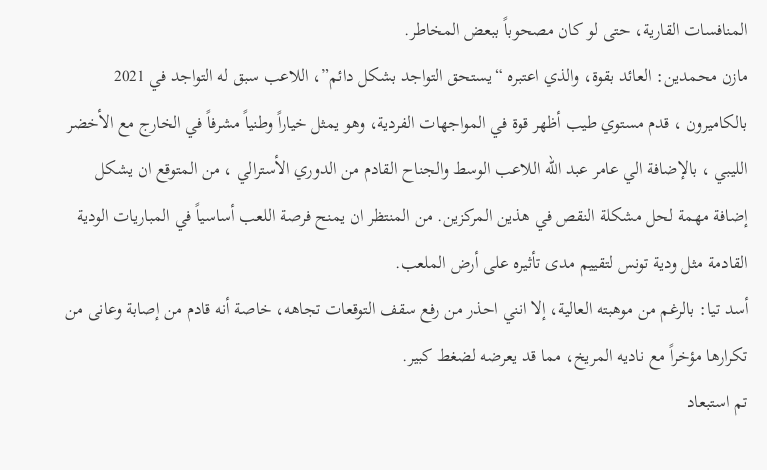المنافسات القارية، حتى لو كان مصحوباً ببعض المخاطر.
مازن محمدين: العائد بقوة، والذي اعتبره “يستحق التواجد بشكل دائم”، اللاعب سبق له التواجد في 2021 بالكاميرون ، قدم مستوي طيب أظهر قوة في المواجهات الفردية، وهو يمثل خياراً وطنياً مشرفاً في الخارج مع الأخضر الليبي ، بالإضافة الي عامر عبد الله اللاعب الوسط والجناح القادم من الدوري الأسترالي ، من المتوقع ان يشكل إضافة مهمة لحل مشكلة النقص في هذين المركزين. من المنتظر ان يمنح فرصة اللعب أساسياً في المباريات الودية القادمة مثل ودية تونس لتقييم مدى تأثيره على أرض الملعب.
أسد تيا: بالرغم من موهبته العالية، إلا انني احذر من رفع سقف التوقعات تجاهه، خاصة أنه قادم من إصابة وعانى من تكرارها مؤخراً مع ناديه المريخ، مما قد يعرضه لضغط كبير.
تم استبعاد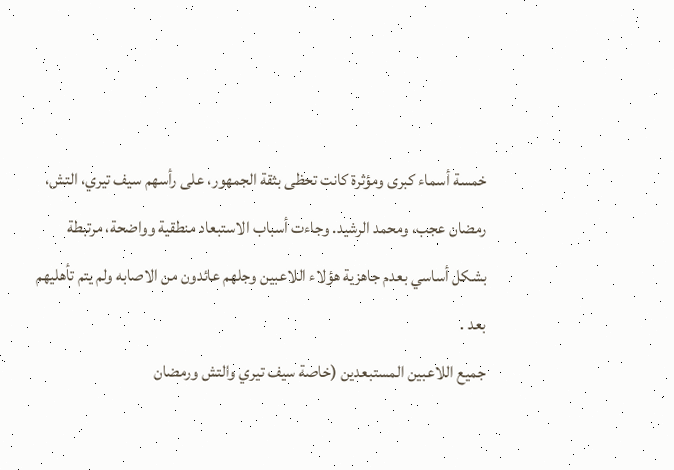خمسة أسماء كبرى ومؤثرة كانت تحظى بثقة الجمهور، على رأسهم سيف تيري، التش، رمضان عجب، ومحمد الرشيد. وجاءت أسباب الاستبعاد منطقية وواضحة، مرتبطة بشكل أساسي بعدم جاهزية هؤلاء اللاعبين وجلهم عائدون من الاصابه ولم يتم تأهليهم بعد .
جميع اللاعبين المستبعدين (خاصة سيف تيري والتش ورمضان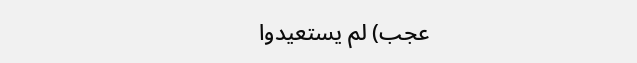عجب) لم يستعيدوا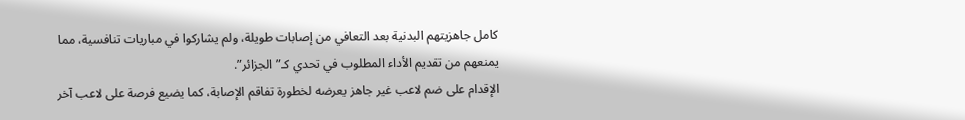كامل جاهزيتهم البدنية بعد التعافي من إصابات طويلة، ولم يشاركوا في مباريات تنافسية، مما يمنعهم من تقديم الأداء المطلوب في تحدي كـ”الجزائر”.
الإقدام على ضم لاعب غير جاهز يعرضه لخطورة تفاقم الإصابة، كما يضيع فرصة على لاعب آخر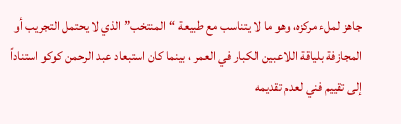جاهز لملء مركزه، وهو ما لا يتناسب مع طبيعة “المنتخب” الذي لا يحتمل التجريب أو المجازفة بلياقة اللاعبين الكبار في العمر ، بينما كان استبعاد عبد الرحمن كوكو استناداً إلى تقييم فني لعدم تقديمه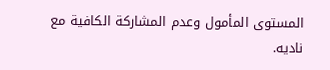المستوى المأمول وعدم المشاركة الكافية مع ناديه.